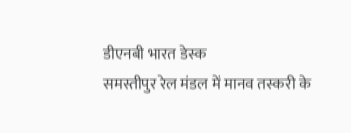डीएनबी भारत डेस्क
समस्तीपुर रेल मंडल में मानव तस्करी के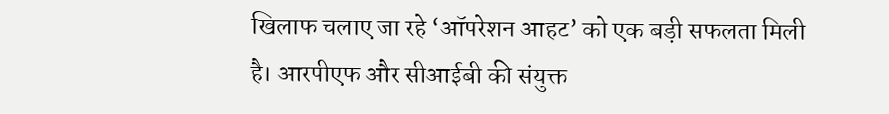खिलाफ चलाए जा रहे ‘ऑपरेशन आहट’ को एक बड़ी सफलता मिली है। आरपीएफ और सीआईबी की संयुक्त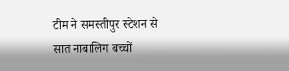टीम ने समस्तीपुर स्टेशन से सात नाबालिग बच्चों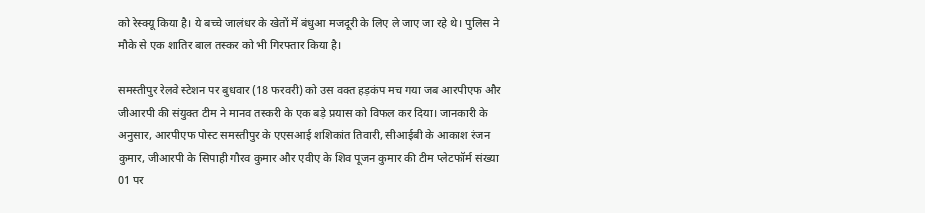को रेस्क्यू किया है। ये बच्चे जालंधर के खेतों में बंधुआ मजदूरी के लिए ले जाए जा रहे थे। पुलिस ने मौके से एक शातिर बाल तस्कर को भी गिरफ्तार किया है।

समस्तीपुर रेलवे स्टेशन पर बुधवार (18 फरवरी) को उस वक्त हड़कंप मच गया जब आरपीएफ और जीआरपी की संयुक्त टीम ने मानव तस्करी के एक बड़े प्रयास को विफल कर दिया। जानकारी के अनुसार, आरपीएफ पोस्ट समस्तीपुर के एएसआई शशिकांत तिवारी, सीआईबी के आकाश रंजन कुमार, जीआरपी के सिपाही गौरव कुमार और एवीए के शिव पूजन कुमार की टीम प्लेटफॉर्म संख्या 01 पर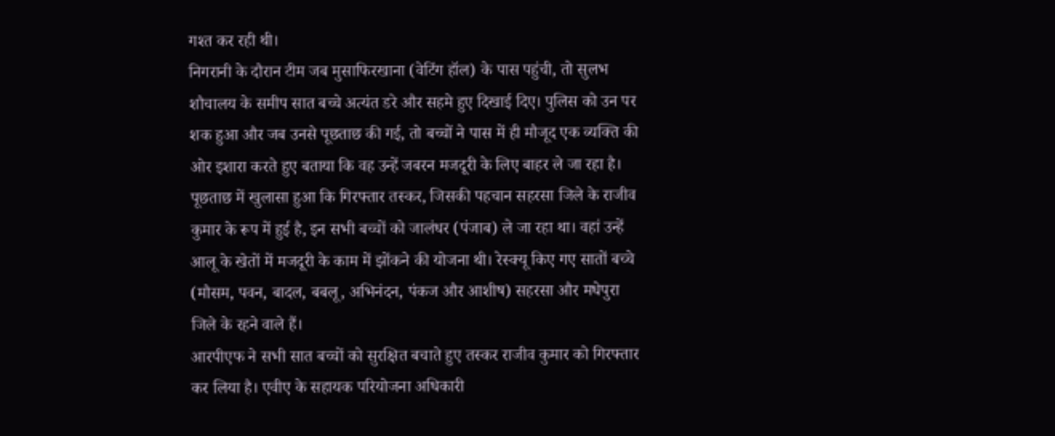गश्त कर रही थी।
निगरानी के दौरान टीम जब मुसाफिरखाना (वेटिंग हॉल) के पास पहुंची, तो सुलभ शौचालय के समीप सात बच्चे अत्यंत डरे और सहमे हुए दिखाई दिए। पुलिस को उन पर शक हुआ और जब उनसे पूछताछ की गई, तो बच्चों ने पास में ही मौजूद एक व्यक्ति की ओर इशारा करते हुए बताया कि वह उन्हें जबरन मजदूरी के लिए बाहर ले जा रहा है।
पूछताछ में खुलासा हुआ कि गिरफ्तार तस्कर, जिसकी पहचान सहरसा जिले के राजीव कुमार के रूप में हुई है, इन सभी बच्चों को जालंधर (पंजाब) ले जा रहा था। वहां उन्हें आलू के खेतों में मजदूरी के काम में झोंकने की योजना थी। रेस्क्यू किए गए सातों बच्चे (मौसम, पवन, बादल, बबलू, अभिनंदन, पंकज और आशीष) सहरसा और मधेपुरा जिले के रहने वाले हैं।
आरपीएफ ने सभी सात बच्चों को सुरक्षित बचाते हुए तस्कर राजीव कुमार को गिरफ्तार कर लिया है। एवीए के सहायक परियोजना अधिकारी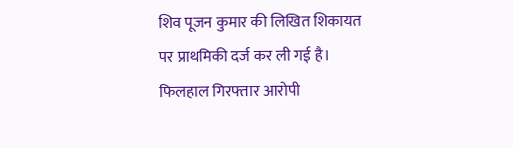शिव पूजन कुमार की लिखित शिकायत पर प्राथमिकी दर्ज कर ली गई है। फिलहाल गिरफ्तार आरोपी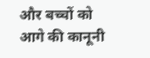और बच्चों को आगे की कानूनी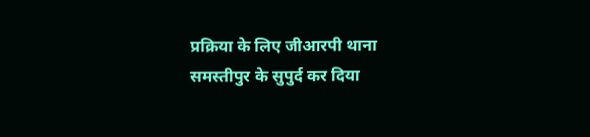प्रक्रिया के लिए जीआरपी थाना समस्तीपुर के सुपुर्द कर दिया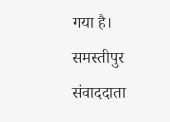गया है।
समस्तीपुर संवाददाता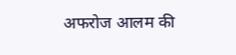अफरोज आलम की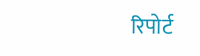रिपोर्ट